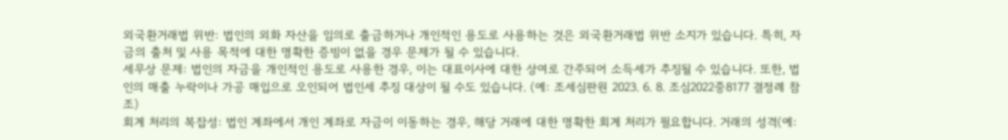외국환거래법 위반: 법인의 외화 자산을 임의로 출금하거나 개인적인 용도로 사용하는 것은 외국환거래법 위반 소지가 있습니다. 특히, 자금의 출처 및 사용 목적에 대한 명확한 증빙이 없을 경우 문제가 될 수 있습니다.
세무상 문제: 법인의 자금을 개인적인 용도로 사용한 경우, 이는 대표이사에 대한 상여로 간주되어 소득세가 추징될 수 있습니다. 또한, 법인의 매출 누락이나 가공 매입으로 오인되어 법인세 추징 대상이 될 수도 있습니다. (예: 조세심판원 2023. 6. 8. 조심2022중8177 결정례 참조)
회계 처리의 복잡성: 법인 계좌에서 개인 계좌로 자금이 이동하는 경우, 해당 거래에 대한 명확한 회계 처리가 필요합니다. 거래의 성격(예: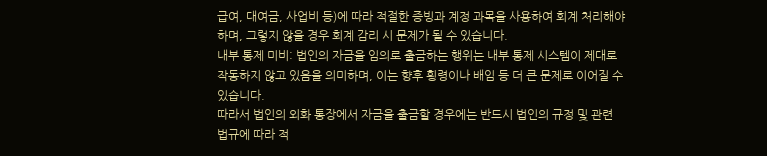급여, 대여금, 사업비 등)에 따라 적절한 증빙과 계정 과목을 사용하여 회계 처리해야 하며, 그렇지 않을 경우 회계 감리 시 문제가 될 수 있습니다.
내부 통제 미비: 법인의 자금을 임의로 출금하는 행위는 내부 통제 시스템이 제대로 작동하지 않고 있음을 의미하며, 이는 향후 횡령이나 배임 등 더 큰 문제로 이어질 수 있습니다.
따라서 법인의 외화 통장에서 자금을 출금할 경우에는 반드시 법인의 규정 및 관련 법규에 따라 적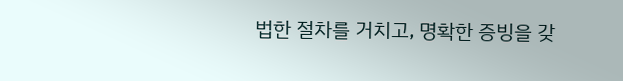법한 절차를 거치고, 명확한 증빙을 갖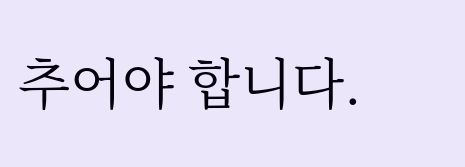추어야 합니다.